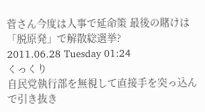菅さん今度は人事で延命策 最後の賭けは「脱原発」で解散総選挙?
2011.06.28 Tuesday 01:24
くっくり
自民党執行部を無視して直接手を突っ込んで引き抜き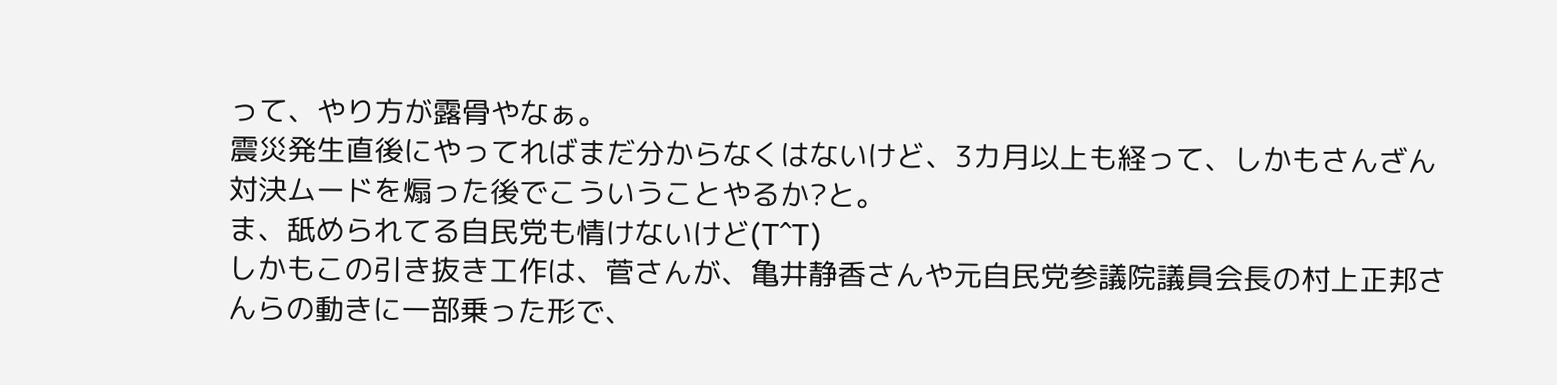って、やり方が露骨やなぁ。
震災発生直後にやってればまだ分からなくはないけど、3カ月以上も経って、しかもさんざん対決ムードを煽った後でこういうことやるか?と。
ま、舐められてる自民党も情けないけど(T^T)
しかもこの引き抜き工作は、菅さんが、亀井静香さんや元自民党参議院議員会長の村上正邦さんらの動きに一部乗った形で、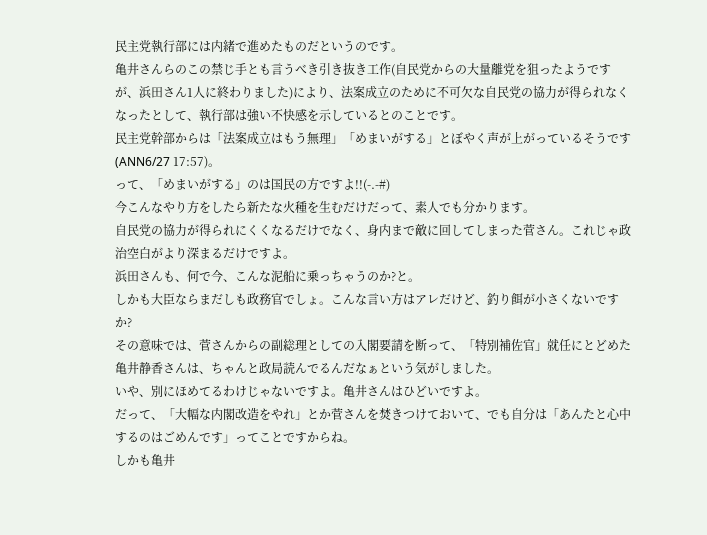民主党執行部には内緒で進めたものだというのです。
亀井さんらのこの禁じ手とも言うべき引き抜き工作(自民党からの大量離党を狙ったようですが、浜田さん1人に終わりました)により、法案成立のために不可欠な自民党の協力が得られなくなったとして、執行部は強い不快感を示しているとのことです。
民主党幹部からは「法案成立はもう無理」「めまいがする」とぼやく声が上がっているそうです(ANN6/27 17:57)。
って、「めまいがする」のは国民の方ですよ!!(-.-#)
今こんなやり方をしたら新たな火種を生むだけだって、素人でも分かります。
自民党の協力が得られにくくなるだけでなく、身内まで敵に回してしまった菅さん。これじゃ政治空白がより深まるだけですよ。
浜田さんも、何で今、こんな泥船に乗っちゃうのか?と。
しかも大臣ならまだしも政務官でしょ。こんな言い方はアレだけど、釣り餌が小さくないですか?
その意味では、菅さんからの副総理としての入閣要請を断って、「特別補佐官」就任にとどめた亀井静香さんは、ちゃんと政局読んでるんだなぁという気がしました。
いや、別にほめてるわけじゃないですよ。亀井さんはひどいですよ。
だって、「大幅な内閣改造をやれ」とか菅さんを焚きつけておいて、でも自分は「あんたと心中するのはごめんです」ってことですからね。
しかも亀井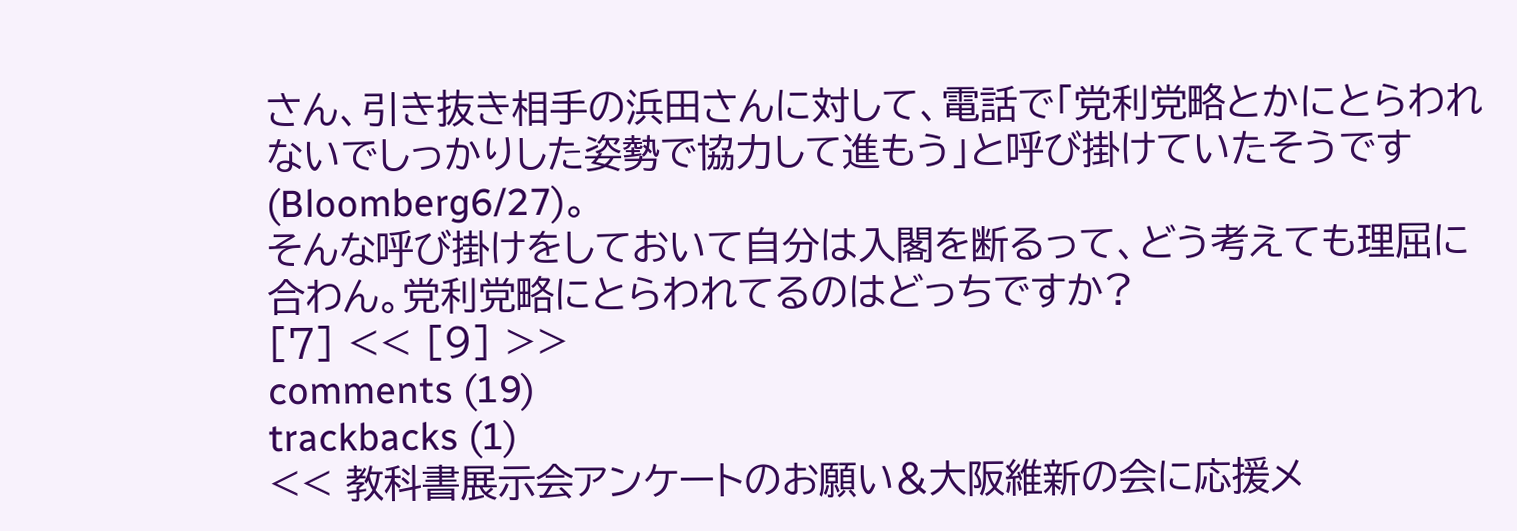さん、引き抜き相手の浜田さんに対して、電話で「党利党略とかにとらわれないでしっかりした姿勢で協力して進もう」と呼び掛けていたそうです(Bloomberg6/27)。
そんな呼び掛けをしておいて自分は入閣を断るって、どう考えても理屈に合わん。党利党略にとらわれてるのはどっちですか?
[7] << [9] >>
comments (19)
trackbacks (1)
<< 教科書展示会アンケートのお願い&大阪維新の会に応援メ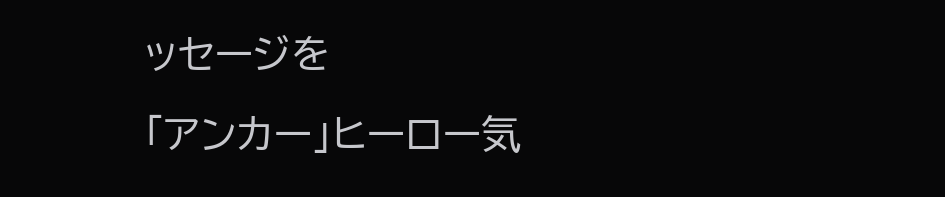ッセージを
「アンカー」ヒーロー気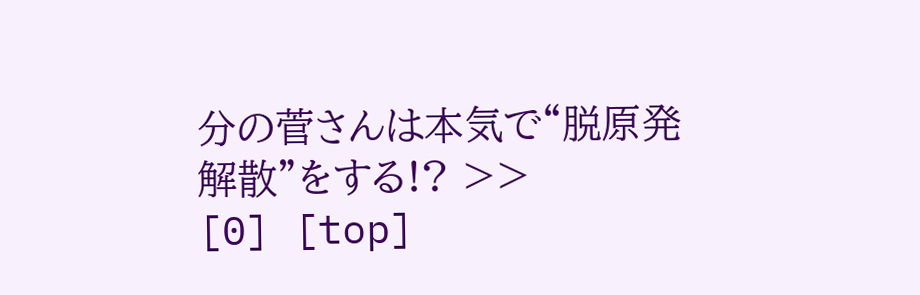分の菅さんは本気で“脱原発解散”をする!? >>
[0] [top]